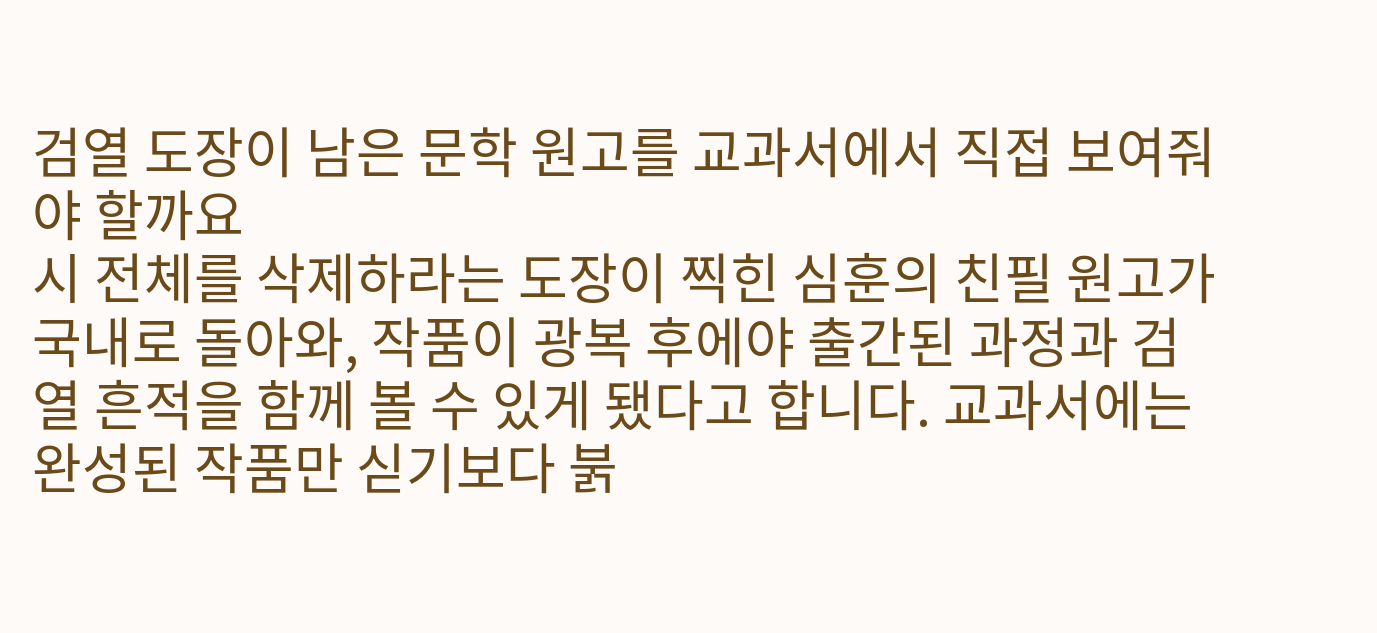검열 도장이 남은 문학 원고를 교과서에서 직접 보여줘야 할까요
시 전체를 삭제하라는 도장이 찍힌 심훈의 친필 원고가 국내로 돌아와, 작품이 광복 후에야 출간된 과정과 검열 흔적을 함께 볼 수 있게 됐다고 합니다. 교과서에는 완성된 작품만 싣기보다 붉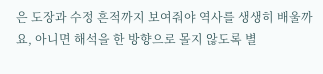은 도장과 수정 흔적까지 보여줘야 역사를 생생히 배울까요, 아니면 해석을 한 방향으로 몰지 않도록 별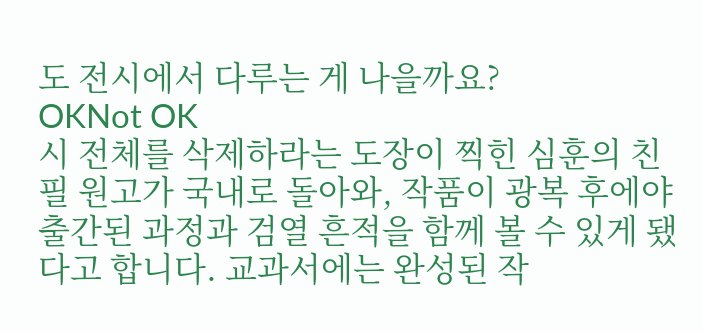도 전시에서 다루는 게 나을까요?
OKNot OK
시 전체를 삭제하라는 도장이 찍힌 심훈의 친필 원고가 국내로 돌아와, 작품이 광복 후에야 출간된 과정과 검열 흔적을 함께 볼 수 있게 됐다고 합니다. 교과서에는 완성된 작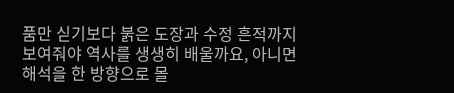품만 싣기보다 붉은 도장과 수정 흔적까지 보여줘야 역사를 생생히 배울까요, 아니면 해석을 한 방향으로 몰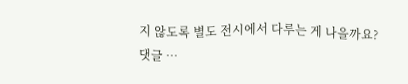지 않도록 별도 전시에서 다루는 게 나을까요?
댓글 …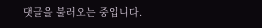댓글을 불러오는 중입니다.